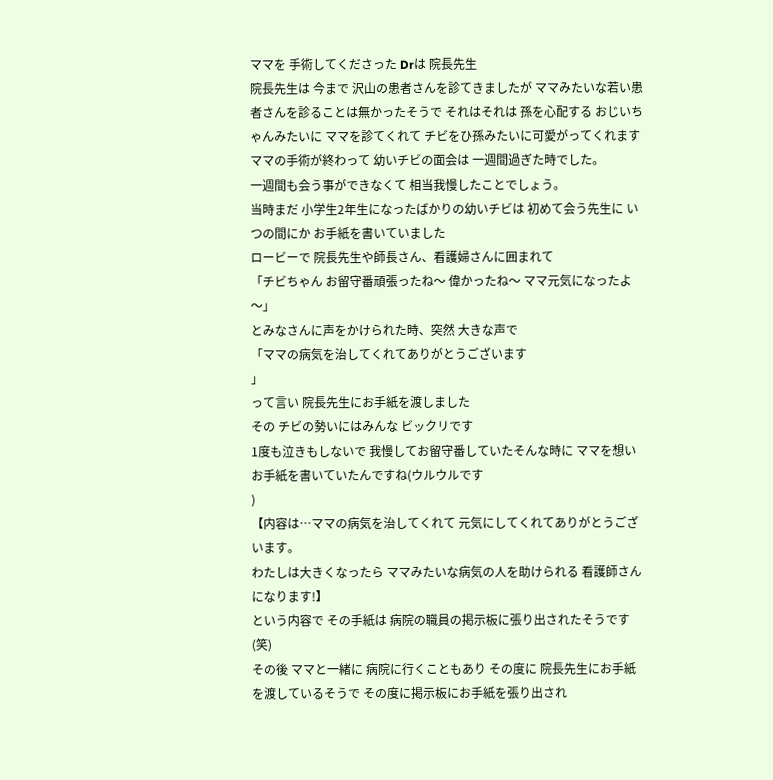ママを 手術してくださった Drは 院長先生
院長先生は 今まで 沢山の患者さんを診てきましたが ママみたいな若い患者さんを診ることは無かったそうで それはそれは 孫を心配する おじいちゃんみたいに ママを診てくれて チビをひ孫みたいに可愛がってくれます
ママの手術が終わって 幼いチビの面会は 一週間過ぎた時でした。
一週間も会う事ができなくて 相当我慢したことでしょう。
当時まだ 小学生2年生になったばかりの幼いチビは 初めて会う先生に いつの間にか お手紙を書いていました
ロービーで 院長先生や師長さん、看護婦さんに囲まれて
「チビちゃん お留守番頑張ったね〜 偉かったね〜 ママ元気になったよ〜」
とみなさんに声をかけられた時、突然 大きな声で
「ママの病気を治してくれてありがとうございます
」
って言い 院長先生にお手紙を渡しました
その チビの勢いにはみんな ビックリです
1度も泣きもしないで 我慢してお留守番していたそんな時に ママを想いお手紙を書いていたんですね(ウルウルです
)
【内容は…ママの病気を治してくれて 元気にしてくれてありがとうございます。
わたしは大きくなったら ママみたいな病気の人を助けられる 看護師さんになります!】
という内容で その手紙は 病院の職員の掲示板に張り出されたそうです(笑)
その後 ママと一緒に 病院に行くこともあり その度に 院長先生にお手紙を渡しているそうで その度に掲示板にお手紙を張り出され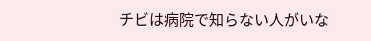チビは病院で知らない人がいな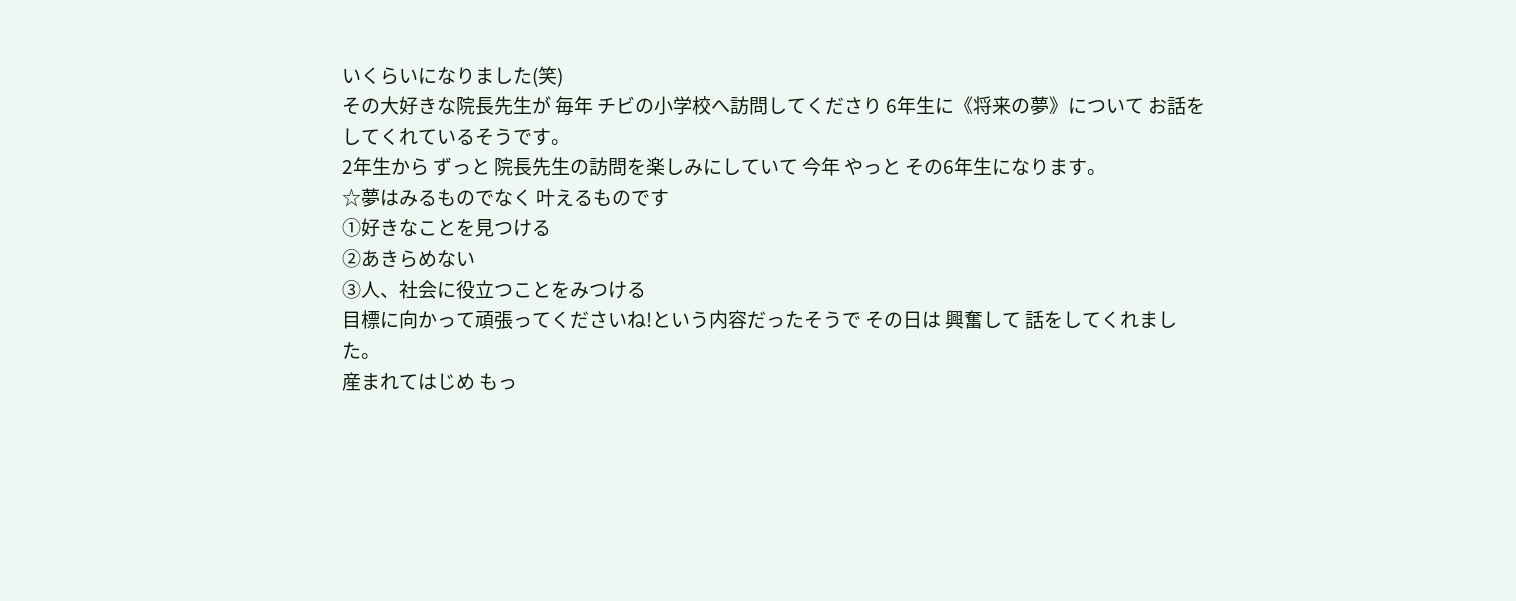いくらいになりました(笑)
その大好きな院長先生が 毎年 チビの小学校へ訪問してくださり 6年生に《将来の夢》について お話をしてくれているそうです。
2年生から ずっと 院長先生の訪問を楽しみにしていて 今年 やっと その6年生になります。
☆夢はみるものでなく 叶えるものです
①好きなことを見つける
②あきらめない
③人、社会に役立つことをみつける
目標に向かって頑張ってくださいね!という内容だったそうで その日は 興奮して 話をしてくれました。
産まれてはじめ もっ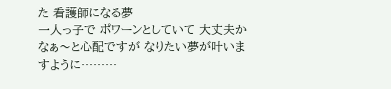た 看護師になる夢
一人っ子で ポワーンとしていて 大丈夫かなぁ〜と心配ですが なりたい夢が叶いますように………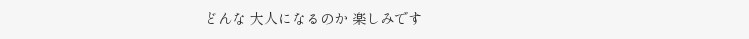どんな 大人になるのか 楽しみです